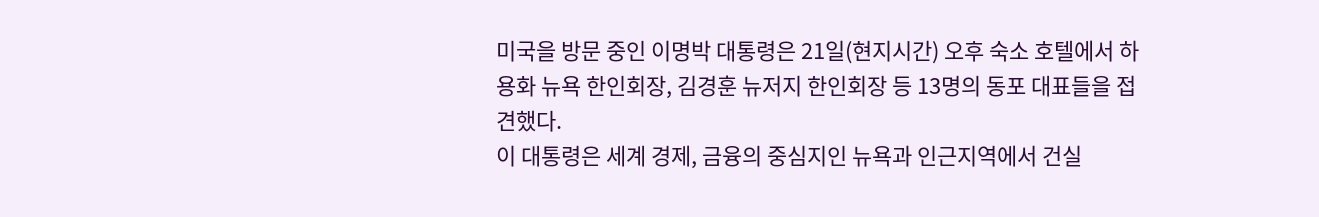미국을 방문 중인 이명박 대통령은 21일(현지시간) 오후 숙소 호텔에서 하용화 뉴욕 한인회장, 김경훈 뉴저지 한인회장 등 13명의 동포 대표들을 접견했다.
이 대통령은 세계 경제, 금융의 중심지인 뉴욕과 인근지역에서 건실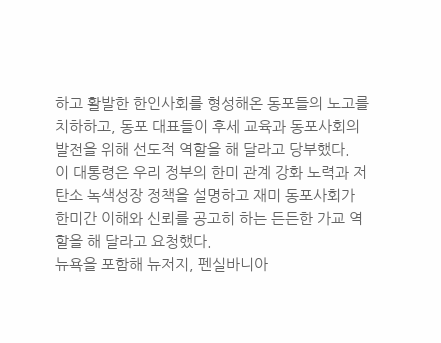하고 활발한 한인사회를 형성해온 동포들의 노고를 치하하고, 동포 대표들이 후세 교육과 동포사회의 발전을 위해 선도적 역할을 해 달라고 당부했다.
이 대통령은 우리 정부의 한미 관계 강화 노력과 저탄소 녹색성장 정책을 설명하고 재미 동포사회가 한미간 이해와 신뢰를 공고히 하는 든든한 가교 역할을 해 달라고 요청했다.
뉴욕을 포함해 뉴저지, 펜실바니아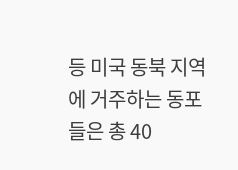등 미국 동북 지역에 거주하는 동포들은 총 40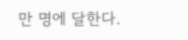만 명에 달한다.